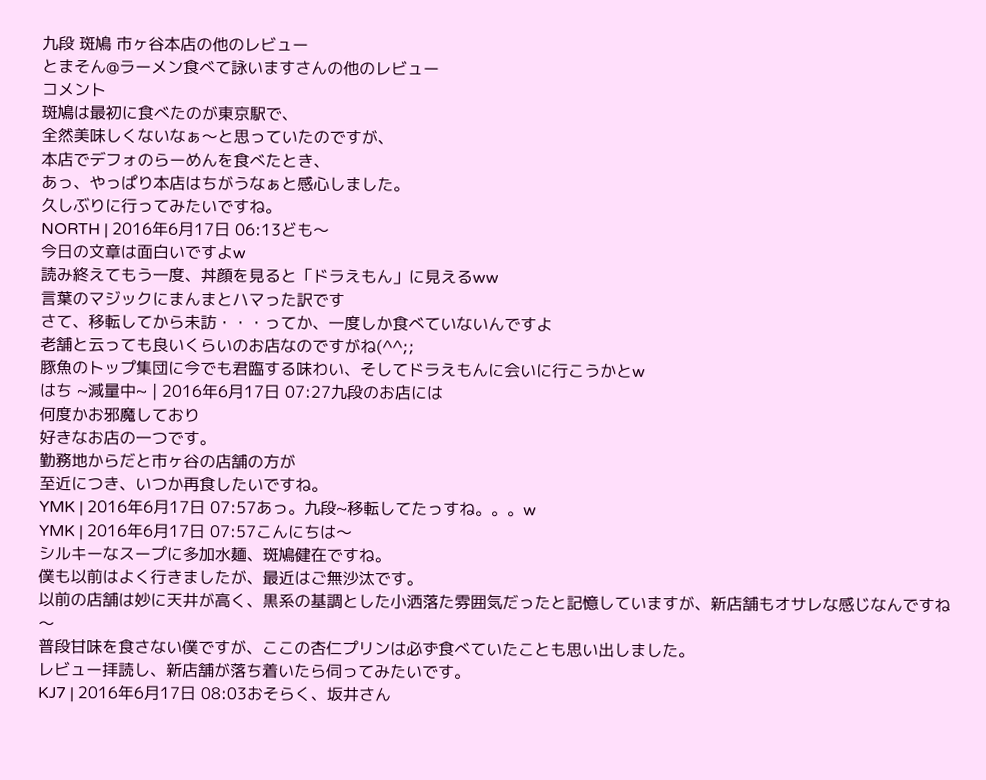九段 斑鳩 市ヶ谷本店の他のレビュー
とまそん@ラーメン食べて詠いますさんの他のレビュー
コメント
斑鳩は最初に食べたのが東京駅で、
全然美味しくないなぁ〜と思っていたのですが、
本店でデフォのらーめんを食べたとき、
あっ、やっぱり本店はちがうなぁと感心しました。
久しぶりに行ってみたいですね。
NORTH | 2016年6月17日 06:13ども〜
今日の文章は面白いですよw
読み終えてもう一度、丼顔を見ると「ドラえもん」に見えるww
言葉のマジックにまんまとハマった訳です
さて、移転してから未訪・・・ってか、一度しか食べていないんですよ
老舗と云っても良いくらいのお店なのですがね(^^;;
豚魚のトップ集団に今でも君臨する味わい、そしてドラえもんに会いに行こうかとw
はち ~減量中~ | 2016年6月17日 07:27九段のお店には
何度かお邪魔しており
好きなお店の一つです。
勤務地からだと市ヶ谷の店舗の方が
至近につき、いつか再食したいですね。
YMK | 2016年6月17日 07:57あっ。九段~移転してたっすね。。。w
YMK | 2016年6月17日 07:57こんにちは〜
シルキーなスープに多加水麺、斑鳩健在ですね。
僕も以前はよく行きましたが、最近はご無沙汰です。
以前の店舗は妙に天井が高く、黒系の基調とした小洒落た雰囲気だったと記憶していますが、新店舗もオサレな感じなんですね〜
普段甘味を食さない僕ですが、ここの杏仁プリンは必ず食べていたことも思い出しました。
レビュー拝読し、新店舗が落ち着いたら伺ってみたいです。
KJ7 | 2016年6月17日 08:03おそらく、坂井さん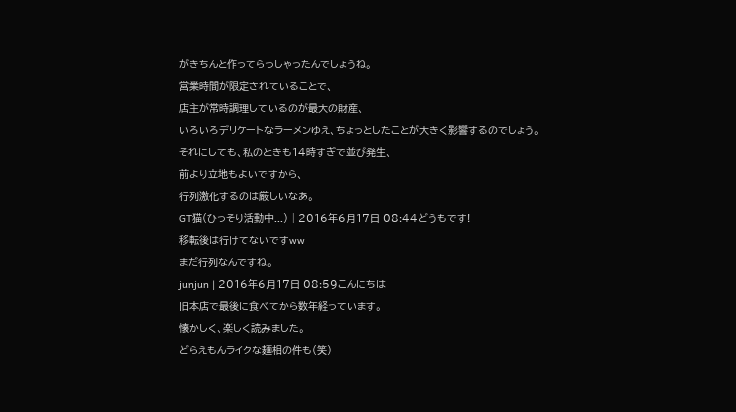がきちんと作ってらっしゃったんでしょうね。
営業時間が限定されていることで、
店主が常時調理しているのが最大の財産、
いろいろデリケートなラーメンゆえ、ちょっとしたことが大きく影響するのでしょう。
それにしても、私のときも14時すぎで並び発生、
前より立地もよいですから、
行列激化するのは厳しいなあ。
GT猫(ひっそり活動中...) | 2016年6月17日 08:44どうもです!
移転後は行けてないですww
まだ行列なんですね。
junjun | 2016年6月17日 08:59こんにちは
旧本店で最後に食べてから数年経っています。
懐かしく、楽しく読みました。
どらえもんライクな麺相の件も(笑)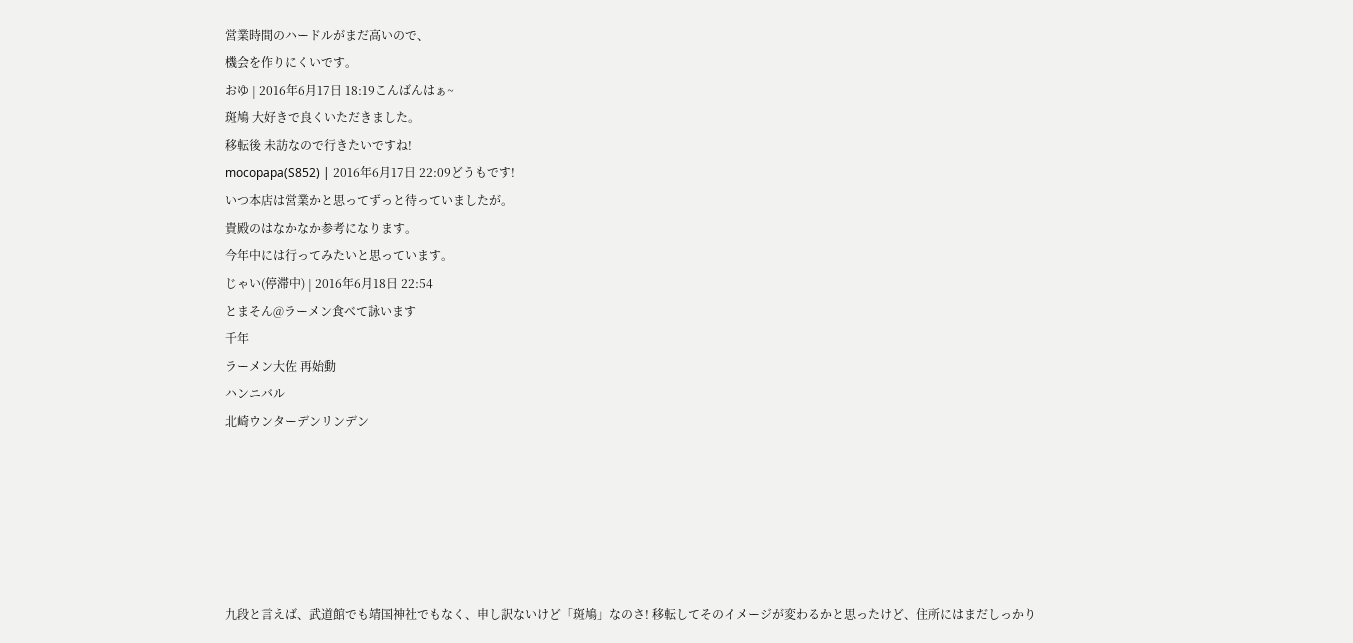営業時間のハードルがまだ高いので、
機会を作りにくいです。
おゆ | 2016年6月17日 18:19こんばんはぁ~
斑鳩 大好きで良くいただきました。
移転後 未訪なので行きたいですね!
mocopapa(S852) | 2016年6月17日 22:09どうもです!
いつ本店は営業かと思ってずっと待っていましたが。
貴殿のはなかなか参考になります。
今年中には行ってみたいと思っています。
じゃい(停滞中) | 2016年6月18日 22:54
とまそん@ラーメン食べて詠います
千年
ラーメン大佐 再始動
ハンニバル
北崎ウンターデンリンデン






九段と言えば、武道館でも靖国神社でもなく、申し訳ないけど「斑鳩」なのさ! 移転してそのイメージが変わるかと思ったけど、住所にはまだしっかり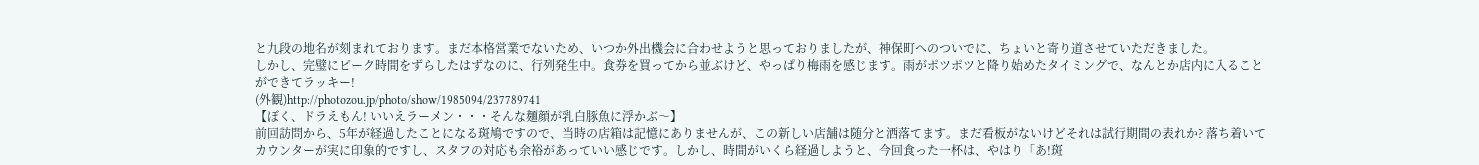と九段の地名が刻まれております。まだ本格営業でないため、いつか外出機会に合わせようと思っておりましたが、神保町へのついでに、ちょいと寄り道させていただきました。
しかし、完璧にピーク時間をずらしたはずなのに、行列発生中。食券を買ってから並ぶけど、やっぱり梅雨を感じます。雨がポツポツと降り始めたタイミングで、なんとか店内に入ることができてラッキー!
(外観)http://photozou.jp/photo/show/1985094/237789741
【ぼく、ドラえもん! いいえラーメン・・・そんな麺顔が乳白豚魚に浮かぶ〜】
前回訪問から、5年が経過したことになる斑鳩ですので、当時の店箱は記憶にありませんが、この新しい店舗は随分と洒落てます。まだ看板がないけどそれは試行期間の表れか? 落ち着いてカウンターが実に印象的ですし、スタフの対応も余裕があっていい感じです。しかし、時間がいくら経過しようと、今回食った一杯は、やはり「あ!斑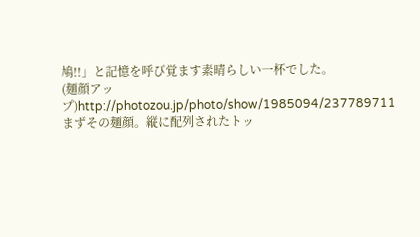鳩!!」と記憶を呼び覚ます素晴らしい一杯でした。
(麺顔アップ)http://photozou.jp/photo/show/1985094/237789711
まずその麺顔。縦に配列されたトッ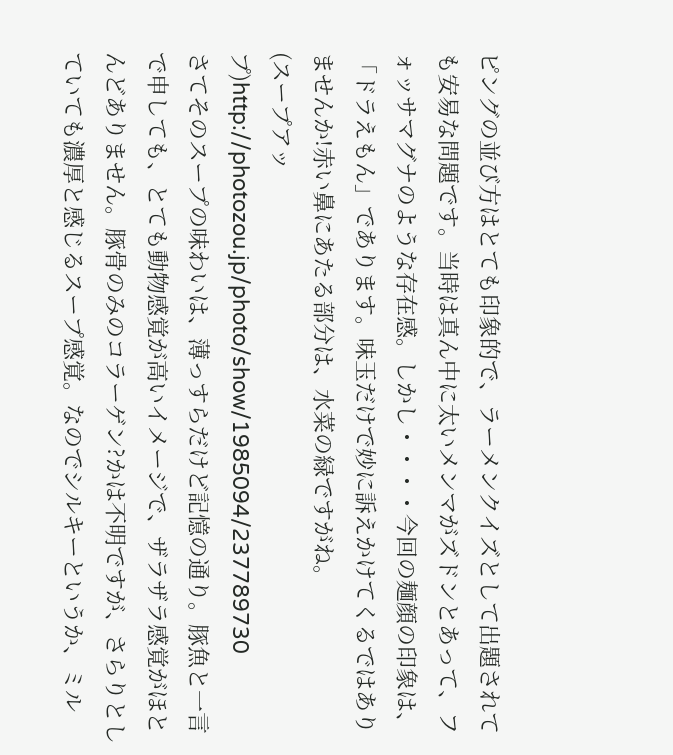ピングの並び方はとても印象的で、ラーメンクイズとして出題されても安易な問題です。当時は真ん中に太いメンマがズドンとあって、フォッサマグナのような存在感。しかし・・・・今回の麺顔の印象は、「ドラえもん」であります。味玉だけで妙に訴えかけてくるではありませんか!赤い鼻にあたる部分は、水菜の緑ですがね。
(スープアップ)http://photozou.jp/photo/show/1985094/237789730
さてそのスープの味わいは、薄っすらだけど記憶の通り。豚魚と一言で申しても、とても動物感覚が高いイメージで、ザラザラ感覚がほとんどありません。豚骨のみのコラーゲン?かは不明ですが、さらりとしていても濃厚と感じるスープ感覚。なのでシルキーというか、ミル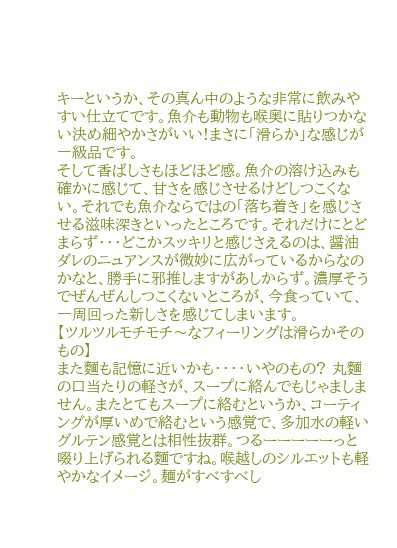キーというか、その真ん中のような非常に飲みやすい仕立てです。魚介も動物も喉奥に貼りつかない決め細やかさがいい!まさに「滑らか」な感じが一級品です。
そして香ばしさもほどほど感。魚介の溶け込みも確かに感じて、甘さを感じさせるけどしつこくない。それでも魚介ならではの「落ち着き」を感じさせる滋味深きといったところです。それだけにとどまらず・・・どこかスッキリと感じさえるのは、醤油ダレのニュアンスが微妙に広がっているからなのかなと、勝手に邪推しますがあしからず。濃厚そうでぜんぜんしつこくないところが、今食っていて、一周回った新しさを感じてしまいます。
【ツルツルモチモチ〜なフィーリングは滑らかそのもの】
また麵も記憶に近いかも・・・・いやのもの? 丸麵の口当たりの軽さが、スープに絡んでもじゃましません。またとてもスープに絡むというか、コーティングが厚いめで絡むという感覚で、多加水の軽いグルテン感覚とは相性抜群。つるーーーーーっと啜り上げられる麵ですね。喉越しのシルエットも軽やかなイメージ。麺がすべすべし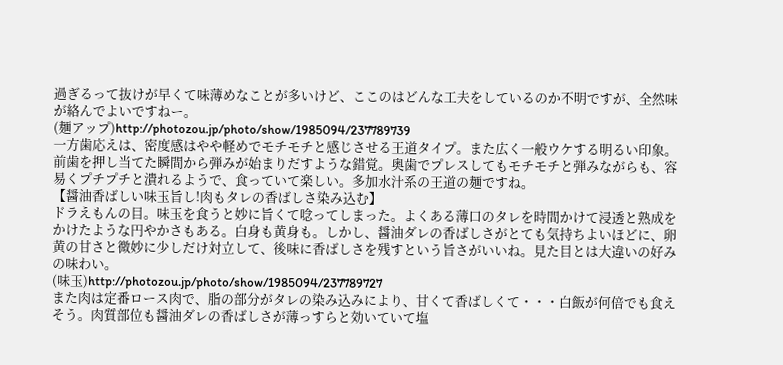過ぎるって抜けが早くて味薄めなことが多いけど、ここのはどんな工夫をしているのか不明ですが、全然味が絡んでよいですねー。
(麺アップ)http://photozou.jp/photo/show/1985094/237789739
一方歯応えは、密度感はやや軽めでモチモチと感じさせる王道タイプ。また広く一般ウケする明るい印象。前歯を押し当てた瞬間から弾みが始まりだすような錯覚。奥歯でプレスしてもモチモチと弾みながらも、容易くプチプチと潰れるようで、食っていて楽しい。多加水汁系の王道の麺ですね。
【醤油香ばしい味玉旨し!肉もタレの香ばしさ染み込む】
ドラえもんの目。味玉を食うと妙に旨くて唸ってしまった。よくある薄口のタレを時間かけて浸透と熟成をかけたような円やかさもある。白身も黄身も。しかし、醤油ダレの香ばしさがとても気持ちよいほどに、卵黄の甘さと微妙に少しだけ対立して、後味に香ばしさを残すという旨さがいいね。見た目とは大違いの好みの味わい。
(味玉)http://photozou.jp/photo/show/1985094/237789727
また肉は定番ロース肉で、脂の部分がタレの染み込みにより、甘くて香ばしくて・・・白飯が何倍でも食えそう。肉質部位も醤油ダレの香ばしさが薄っすらと効いていて塩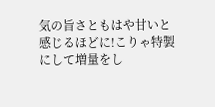気の旨さともはや甘いと感じるほどに!こりゃ特製にして増量をし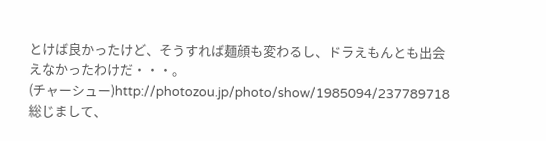とけば良かったけど、そうすれば麺顔も変わるし、ドラえもんとも出会えなかったわけだ・・・。
(チャーシュー)http://photozou.jp/photo/show/1985094/237789718
総じまして、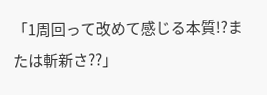「1周回って改めて感じる本質!?または斬新さ??」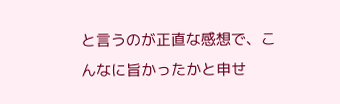と言うのが正直な感想で、こんなに旨かったかと申せ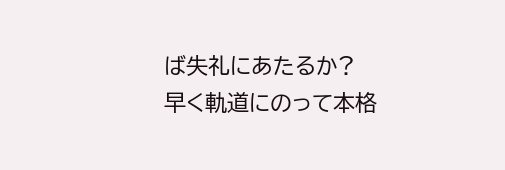ば失礼にあたるか? 早く軌道にのって本格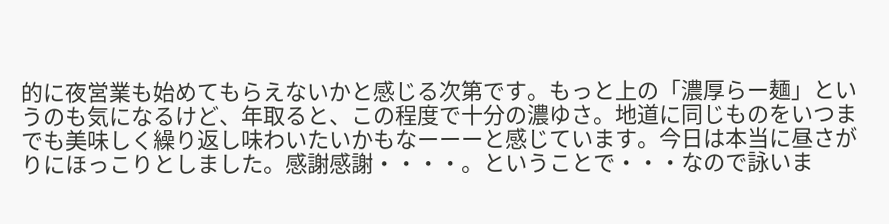的に夜営業も始めてもらえないかと感じる次第です。もっと上の「濃厚らー麺」というのも気になるけど、年取ると、この程度で十分の濃ゆさ。地道に同じものをいつまでも美味しく繰り返し味わいたいかもなーーーと感じています。今日は本当に昼さがりにほっこりとしました。感謝感謝・・・・。ということで・・・なので詠いま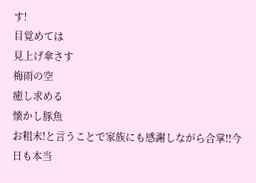す!
目覚めては
見上げ傘さす
梅雨の空
癒し求める
懐かし豚魚
お粗末!と言うことで家族にも感謝しながら合掌!!今日も本当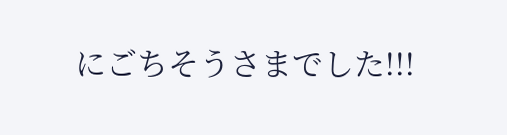にごちそうさまでした!!!